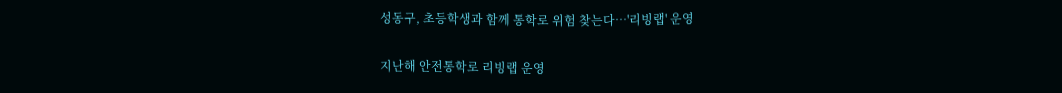성동구, 초등학생과 함께 통학로 위험 찾는다…'리빙랩' 운영

지난해 안전통학로 리빙랩 운영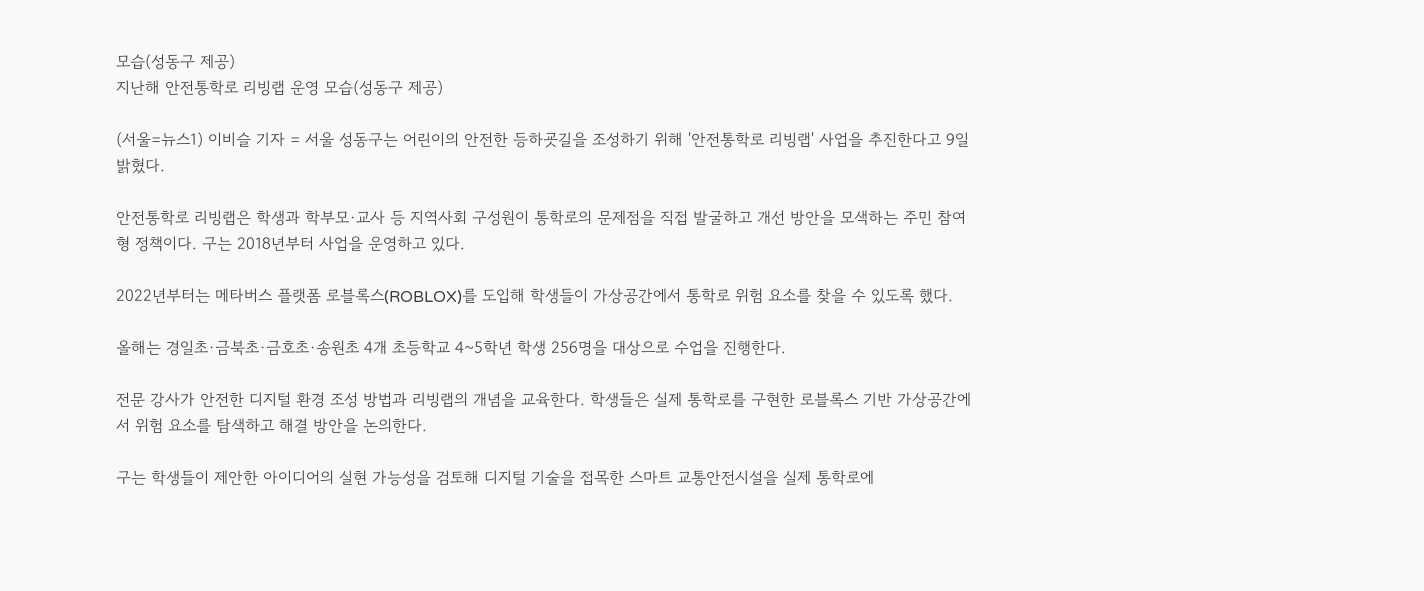모습(성동구 제공)
지난해 안전통학로 리빙랩 운영 모습(성동구 제공)

(서울=뉴스1) 이비슬 기자 = 서울 성동구는 어린이의 안전한 등하굣길을 조성하기 위해 '안전통학로 리빙랩' 사업을 추진한다고 9일 밝혔다.

안전통학로 리빙랩은 학생과 학부모·교사 등 지역사회 구성원이 통학로의 문제점을 직접 발굴하고 개선 방안을 모색하는 주민 참여형 정책이다. 구는 2018년부터 사업을 운영하고 있다.

2022년부터는 메타버스 플랫폼 로블록스(ROBLOX)를 도입해 학생들이 가상공간에서 통학로 위험 요소를 찾을 수 있도록 했다.

올해는 경일초·금북초·금호초·송원초 4개 초등학교 4~5학년 학생 256명을 대상으로 수업을 진행한다.

전문 강사가 안전한 디지털 환경 조성 방법과 리빙랩의 개념을 교육한다. 학생들은 실제 통학로를 구현한 로블록스 기반 가상공간에서 위험 요소를 탐색하고 해결 방안을 논의한다.

구는 학생들이 제안한 아이디어의 실현 가능성을 검토해 디지털 기술을 접목한 스마트 교통안전시설을 실제 통학로에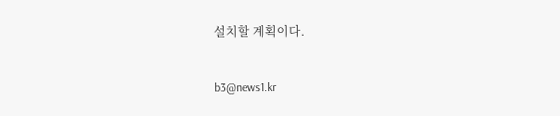설치할 계획이다.

b3@news1.kr